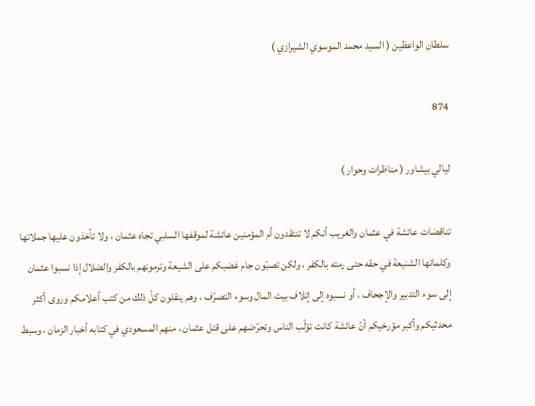سلطان الواعظين ( السيد محمد الموسوي الشيرازي )

874

ليالي بيشاور ( مناظرات وحوار )

تناقضات عائشة في عثمان والغريب أنكم لا تنتقدون أم المؤمنين عائشة لموقفها السلبي تجاه عثمان ، ولا تأخذون عليها جملاتها وكلماتها الشنيعة في حقه حتى رمته بالكفر ، ولكن تصبّون جام غضبكم على الشيعة وترمونهم بالكفر والضلال إذا نسبوا عثمان إلى سوء التدبير والإجحاف ، أو نسبوه إلى إتلاف بيت المال وسوء التصرّف ، وهم ينقلون كلّ ذلك من كتب أعلامكم وروى أكثر محدثيكم وأكبر مؤرخيكم أنّ عائشة كانت تؤلّب الناس وتحرّضهم على قتل عثمان ، منهم المسعودي في كتابه أخبار الزمان ، وسبط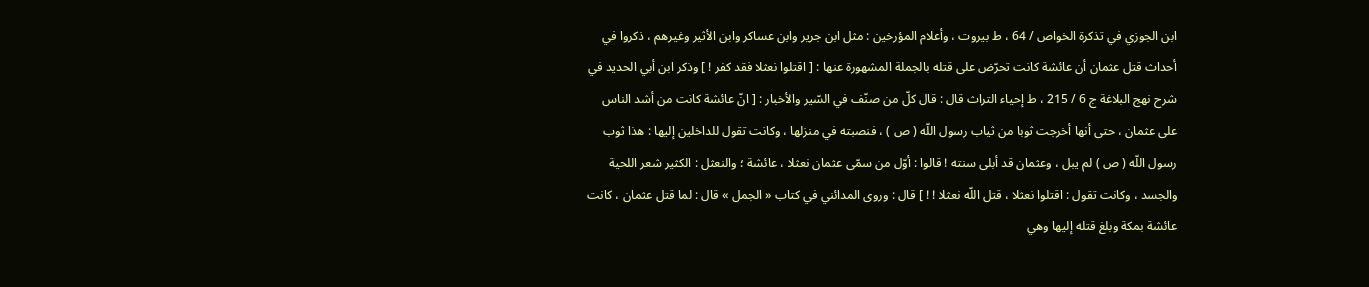ابن الجوزي في تذكرة الخواص / 64 ، ط بيروت ، وأعلام المؤرخين : مثل ابن جرير وابن عساكر وابن الأثير وغيرهم ، ذكروا في أحداث قتل عثمان أن عائشة كانت تحرّض على قتله بالجملة المشهورة عنها : [ اقتلوا نعثلا فقد كفر ! ] وذكر ابن أبي الحديد في شرح نهج البلاغة ج 6 / 215 ، ط إحياء التراث قال : قال كلّ من صنّف في السّير والأخبار : [ انّ عائشة كانت من أشد الناس على عثمان ، حتى أنها أخرجت ثوبا من ثياب رسول اللّه ( ص ) ، فنصبته في منزلها ، وكانت تقول للداخلين إليها : هذا ثوب رسول اللّه ( ص ) لم يبل ، وعثمان قد أبلى سنته ! قالوا : أوّل من سمّى عثمان نعثلا ، عائشة ؛ والنعثل : الكثير شعر اللحية والجسد ، وكانت تقول : اقتلوا نعثلا ، قتل اللّه نعثلا ! ! ] قال : وروى المدائني في كتاب « الجمل » قال : لما قتل عثمان ، كانت عائشة بمكة وبلغ قتله إليها وهي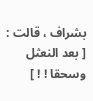بشراف ، قالت : [ بعد النعثل وسحقا ! ! ]